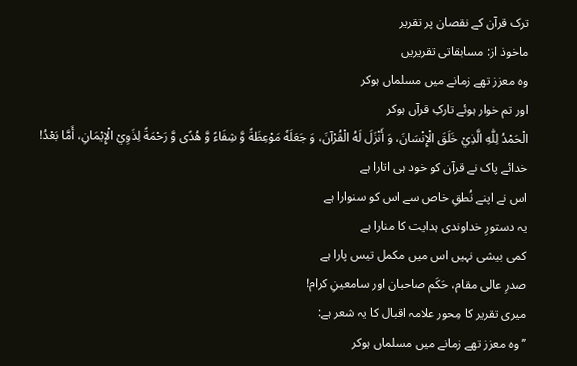ترک قرآن کے نقصان پر تقریر
ماخوذ از: مسابقاتی تقریریں
وہ معزز تھے زمانے میں مسلماں ہوکر
اور تم خوار ہوئے تارکِ قرآں ہوکر
الْحَمْدُ لِلّٰهِ الَّذِيْ خَلَقَ الْإِنْسَانَ، وَ أَنْزَلَ لَهُ الْقُرْآنَ، وَ جَعَلَهٗ مَوْعِظَةً وَّ شِفَاءً وَّ هُدًى وَّ رَحْمَةً لِذَوِيْ الْإِيْمَانِ، أَمَّا بَعْدُ!
خدائے پاک نے قرآن کو خود ہی اتارا ہے
اس نے اپنے نُطقِ خاص سے اس کو سنوارا ہے
یہ دستورِ خداوندی ہدایت کا منارا ہے
کمی بیشی نہیں اس میں مکمل تیس پارا ہے
صدرِ عالی مقام، حَکَم صاحبان اور سامعینِ کرام!
میری تقریر کا مِحور علامہ اقبال کا یہ شعر ہے:
’’وہ معزز تھے زمانے میں مسلماں ہوکر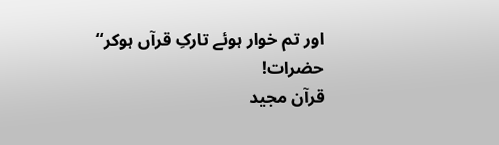اور تم خوار ہوئے تارکِ قرآں ہوکر‘‘
حضرات!
قرآن مجید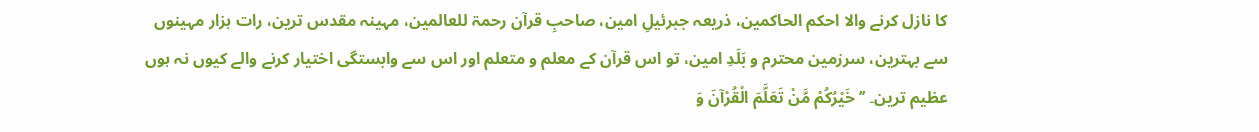کا نازل کرنے والا احکم الحاکمین، ذریعہ جبرئیلِ امین، صاحبِ قرآن رحمۃ للعالمین، مہینہ مقدس ترین، رات ہزار مہینوں سے بہترین، سرزمین محترم و بَلَدِ امین، تو اس قرآن کے معلم و متعلم اور اس سے وابستگی اختیار کرنے والے کیوں نہ ہوں عظیم ترین۔ ’’خَيْرُكُمْ مَّنْ تَعَلَّمَ الْقُرْآنَ وَ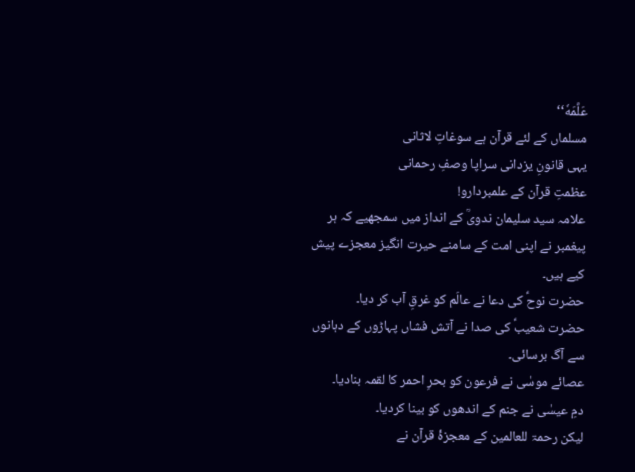عَلَّمَهٗ‘‘
مسلماں کے لئے قرآن ہے سوغاتِ لاثانی
یہی قانونِ یزدانی سراپا وصفِ رحمانی
عظمتِ قرآن کے علمبردارو!
علامہ سید سلیمان ندویؒ کے انداز میں سمجھیے کہ ہر پیغمبر نے اپنی امت کے سامنے حیرت انگیز معجزے پیش کیے ہیں۔
حضرت نوحؑ کی دعا نے عالَم کو غرقِ آب کر دیا۔
حضرت شعیبؑ کی صدا نے آتش فشاں پہاڑوں کے دہانوں سے آگ برسائی۔
عصائے موسٰی نے فرعون کو بحرِ احمر کا لقمہ بنادیا۔
دمِ عیسٰی نے جنم کے اندھوں کو بینا کردیا۔
لیکن رحمۃ للعالمین کے معجزۂ قرآن نے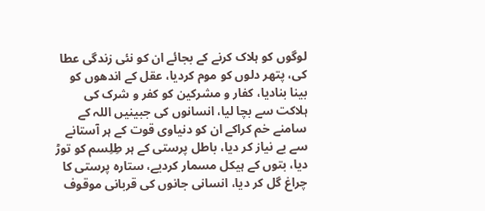لوگوں کو ہلاک کرنے کے بجائے ان کو نئی زندگی عطا کی، پتھر دلوں کو موم کردیا، عقل کے اندھوں کو بینا بنادیا، کفار و مشرکین کو کفر و شرک کی ہلاکت سے بچا لیا، انسانوں کی جبینیں اللہ کے سامنے خم کراکے ان کو دنیاوی قوت کے ہر آستانے سے بے نیاز کر دیا، باطل پرستی کے ہر طِلِسم کو توڑ دیا، بتوں کے ہیکل مسمار کردیے، ستارہ پرستی کا چراغ گل کر دیا، انسانی جانوں کی قربانی موقوف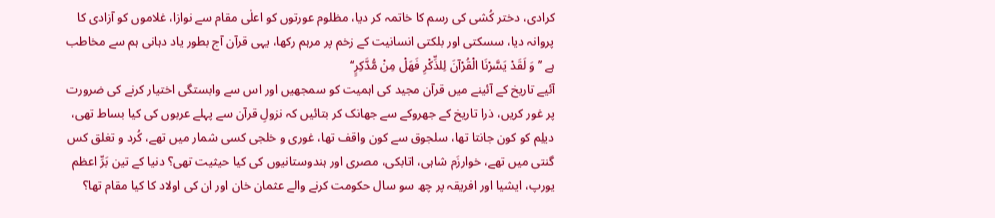کرادی، دختر کُشی کی رسم کا خاتمہ کر دیا، مظلوم عورتوں کو اعلٰی مقام سے نوازا، غلاموں کو آزادی کا پروانہ دیا، سسکتی اور بلکتی انسانیت کے زخم پر مرہم رکھا، یہی قرآن آج بطور یاد دہانی ہم سے مخاطب ہے ’’وَ لَقَدْ يَسَّرْنَا الْقُرْآنَ لِلذِّكْرِ فَهَلْ مِنْ مُّدَّكِرٍ‘‘
آئیے تاریخ کے آئینے میں قرآن مجید کی اہمیت کو سمجھیں اور اس سے وابستگی اختیار کرنے کی ضرورت پر غور کریں، ذرا تاریخ کے جھروکے سے جھانک کر بتائیں کہ نزولِ قرآن سے پہلے عربوں کی کیا بساط تھی، دیلِم کو کون جانتا تھا، سلجوق سے کون واقف تھا، غوری و خلجی کسی شمار میں تھے، کُرد و تغلق کس گنتی میں تھے، خوارزَم شاہی، اتابکی، مصری اور ہندوستانیوں کی کیا حیثیت تھی؟ دنیا کے تین بَرِّ اعظم یورپ، ایشیا اور افریقہ پر چھ سو سال حکومت کرنے والے عثمان خان اور ان کی اولاد کا کیا مقام تھا؟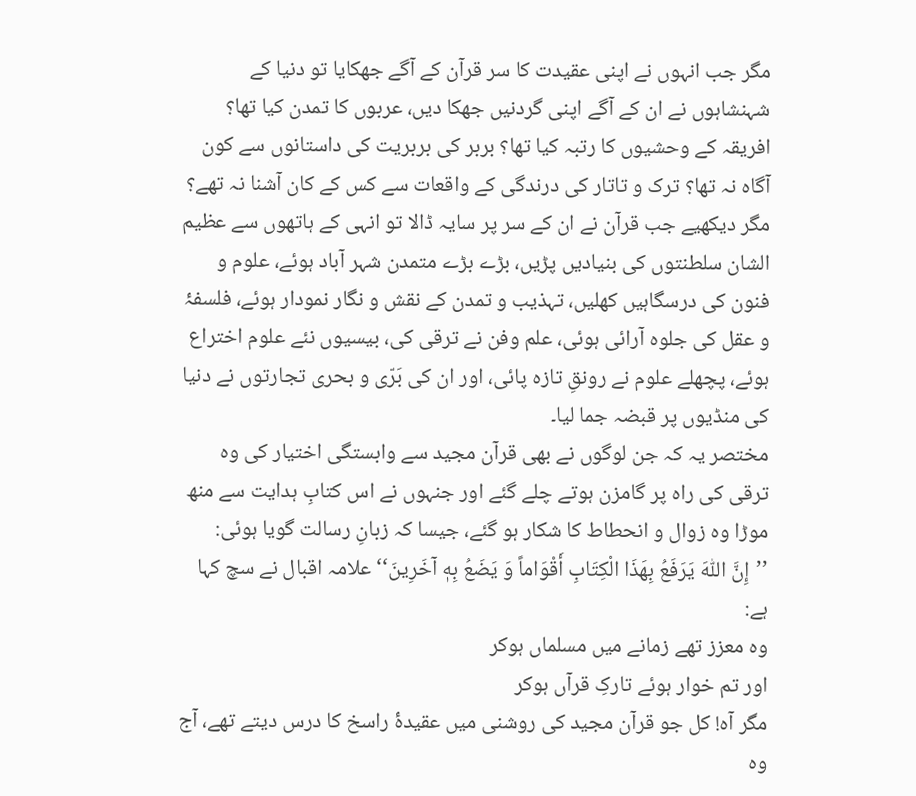مگر جب انہوں نے اپنی عقیدت کا سر قرآن کے آگے جھکایا تو دنیا کے شہنشاہوں نے ان کے آگے اپنی گردنیں جھکا دیں، عربوں کا تمدن کیا تھا؟ افریقہ کے وحشیوں کا رتبہ کیا تھا؟ بربر کی بربریت کی داستانوں سے کون آگاہ نہ تھا؟ ترک و تاتار کی درندگی کے واقعات سے کس کے کان آشنا نہ تھے؟
مگر دیکھیے جب قرآن نے ان کے سر پر سایہ ڈالا تو انہی کے ہاتھوں سے عظیم الشان سلطنتوں کی بنیادیں پڑیں، بڑے بڑے متمدن شہر آباد ہوئے، علوم و فنون کی درسگاہیں کھلیں، تہذیب و تمدن کے نقش و نگار نمودار ہوئے، فلسفۂ و عقل کی جلوہ آرائی ہوئی، علم وفن نے ترقی کی، بیسیوں نئے علوم اختراع ہوئے، پچھلے علوم نے رونقِ تازہ پائی، اور ان کی بَرّی و بحری تجارتوں نے دنیا کی منڈیوں پر قبضہ جما لیا۔
مختصر یہ کہ جن لوگوں نے بھی قرآن مجید سے وابستگی اختیار کی وہ ترقی کی راہ پر گامزن ہوتے چلے گئے اور جنہوں نے اس کتابِ ہدایت سے منھ موڑا وہ زوال و انحطاط کا شکار ہو گئے، جیسا کہ زبانِ رسالت گویا ہوئی: ’’إِنَّ اللّٰهَ يَرَفَعُ بِهَذَا الْكِتَابِ أَقْوَاماً وَ يَضَعُ بِهٖ آخَرِينَ‘‘ علامہ اقبال نے سچ کہا ہے:
وہ معزز تھے زمانے میں مسلماں ہوکر
اور تم خوار ہوئے تارکِ قرآں ہوکر
مگر آہ! کل جو قرآن مجید کی روشنی میں عقیدۂ راسخ کا درس دیتے تھے، آج وہ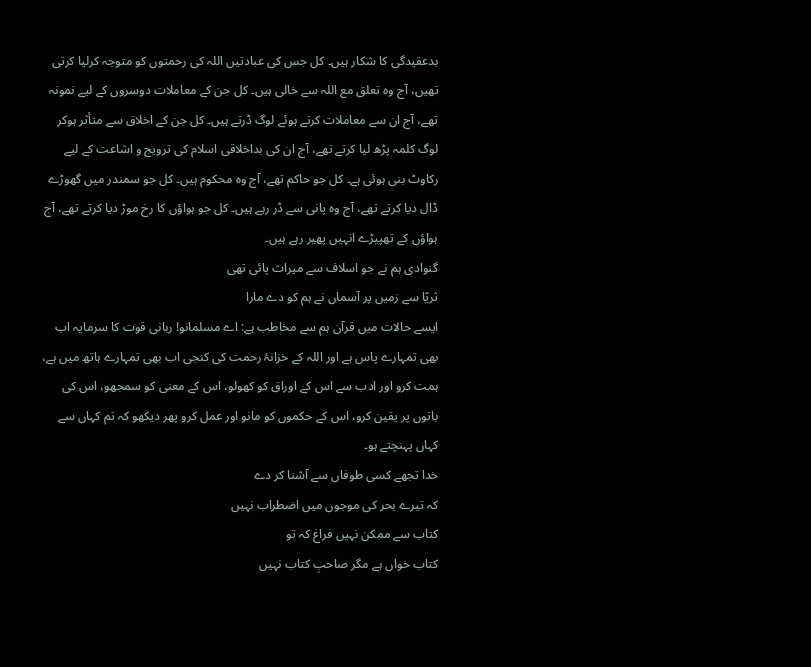بدعقیدگی کا شکار ہیں۔ کل جس کی عبادتیں اللہ کی رحمتوں کو متوجہ کرلیا کرتی تھیں، آج وہ تعلق مع اللہ سے خالی ہیں۔ کل جن کے معاملات دوسروں کے لیے نمونہ تھے، آج ان سے معاملات کرتے ہوئے لوگ ڈرتے ہیں۔ کل جن کے اخلاق سے متأثر ہوکر لوگ کلمہ پڑھ لیا کرتے تھے، آج ان کی بداخلاقی اسلام کی ترویج و اشاعت کے لیے رکاوٹ بنی ہوئی ہے۔ کل جو حاکم تھے، آج وہ محکوم ہیں۔ کل جو سمندر میں گھوڑے ڈال دیا کرتے تھے، آج وہ پانی سے ڈر رہے ہیں۔ کل جو ہواؤں کا رخ موڑ دیا کرتے تھے، آج ہواؤں کے تھپیڑے انہیں پھیر رہے ہیں۔
گنوادی ہم نے جو اسلاف سے میراث پائی تھی
ثریّا سے زمیں پر آسماں نے ہم کو دے مارا
ایسے حالات میں قرآن ہم سے مخاطب ہے: اے مسلمانو! ربانی قوت کا سرمایہ اب بھی تمہارے پاس ہے اور اللہ کے خزانۂ رحمت کی کنجی اب بھی تمہارے ہاتھ میں ہے، ہمت کرو اور ادب سے اس کے اوراق کو کھولو، اس کے معنی کو سمجھو، اس کی باتوں پر یقین کرو، اس کے حکموں کو مانو اور عمل کرو پھر دیکھو کہ تم کہاں سے کہاں پہنچتے ہو۔
خدا تجھے کسی طوفاں سے آشنا کر دے
کہ تیرے بحر کی موجوں میں اضطراب نہیں
کتاب سے ممکن نہیں فراغ کہ تو
کتاب خواں ہے مگر صاحبِ کتاب نہیں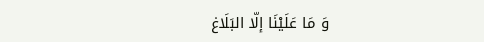وَ مَا عَلَیْنَا إلّا البَلَاغ